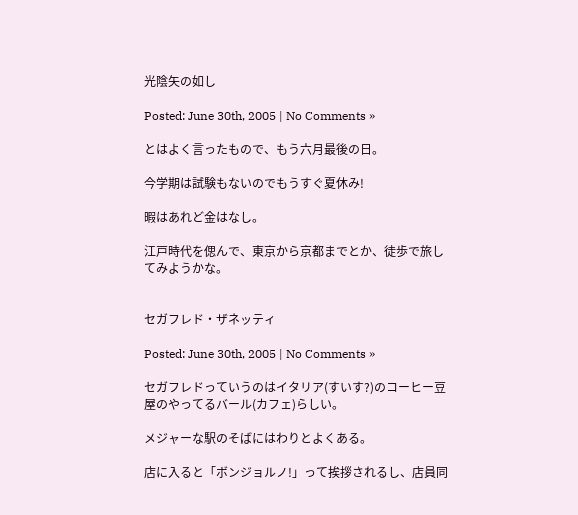光陰矢の如し

Posted: June 30th, 2005 | No Comments »

とはよく言ったもので、もう六月最後の日。

今学期は試験もないのでもうすぐ夏休み!

暇はあれど金はなし。

江戸時代を偲んで、東京から京都までとか、徒歩で旅してみようかな。


セガフレド・ザネッティ

Posted: June 30th, 2005 | No Comments »

セガフレドっていうのはイタリア(すいす?)のコーヒー豆屋のやってるバール(カフェ)らしい。

メジャーな駅のそばにはわりとよくある。

店に入ると「ボンジョルノ!」って挨拶されるし、店員同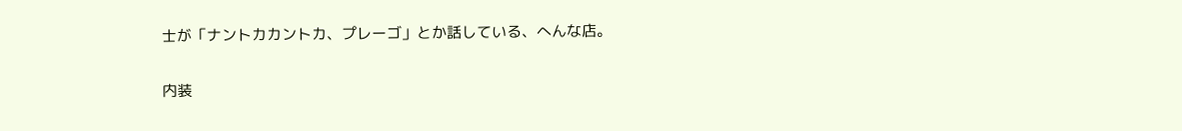士が「ナントカカントカ、プレーゴ」とか話している、へんな店。

内装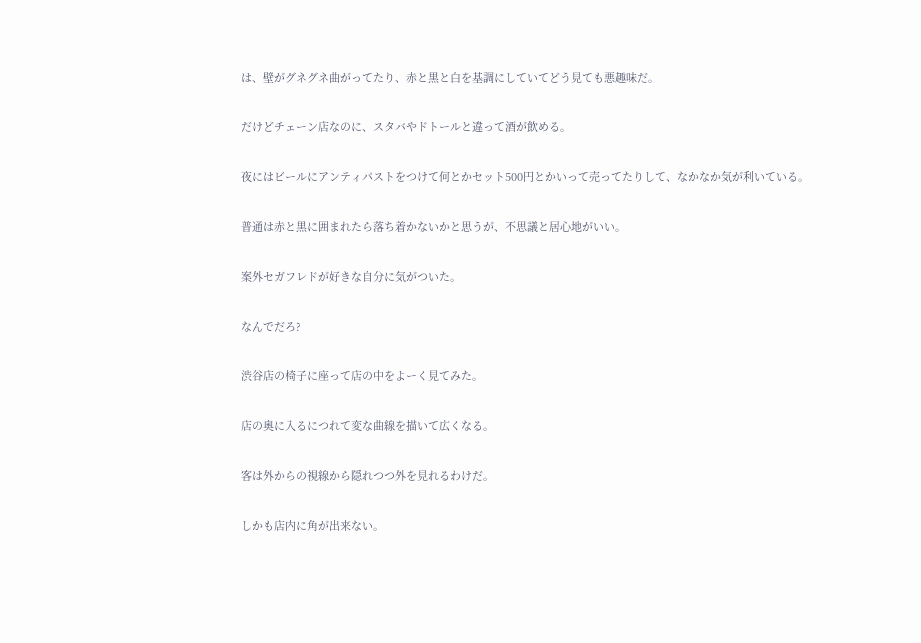は、壁がグネグネ曲がってたり、赤と黒と白を基調にしていてどう見ても悪趣味だ。

だけどチェーン店なのに、スタバやドトールと違って酒が飲める。

夜にはビールにアンティパストをつけて何とかセット500円とかいって売ってたりして、なかなか気が利いている。

普通は赤と黒に囲まれたら落ち着かないかと思うが、不思議と居心地がいい。

案外セガフレドが好きな自分に気がついた。

なんでだろ?

渋谷店の椅子に座って店の中をよーく見てみた。

店の奥に入るにつれて変な曲線を描いて広くなる。

客は外からの視線から隠れつつ外を見れるわけだ。

しかも店内に角が出来ない。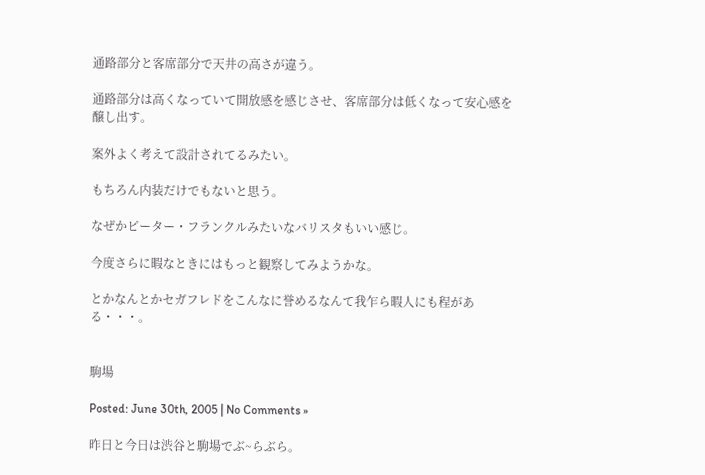通路部分と客席部分で天井の高さが違う。

通路部分は高くなっていて開放感を感じさせ、客席部分は低くなって安心感を醸し出す。

案外よく考えて設計されてるみたい。

もちろん内装だけでもないと思う。

なぜかピーター・フランクルみたいなバリスタもいい感じ。

今度さらに暇なときにはもっと観察してみようかな。

とかなんとかセガフレドをこんなに誉めるなんて我乍ら暇人にも程がある・・・。


駒場

Posted: June 30th, 2005 | No Comments »

昨日と今日は渋谷と駒場でぶ~らぶら。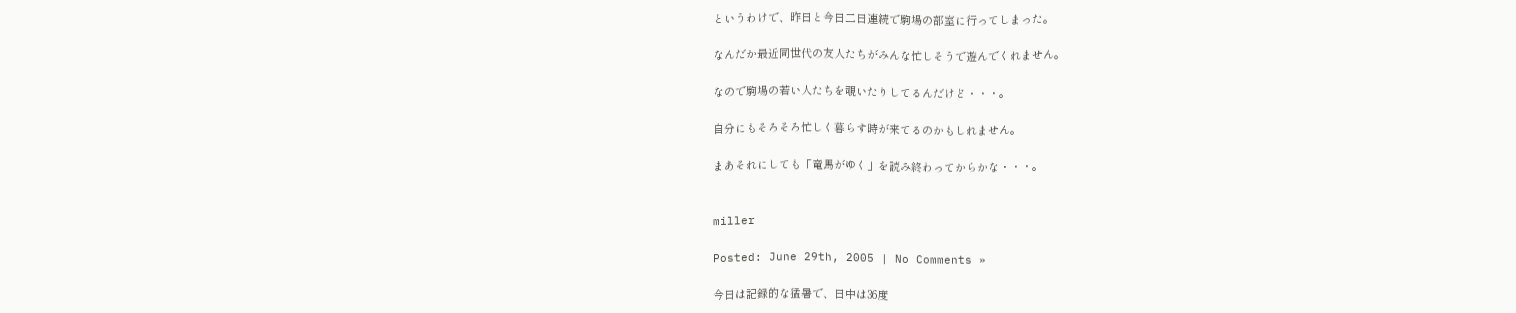というわけで、昨日と今日二日連続で駒場の部室に行ってしまった。

なんだか最近同世代の友人たちがみんな忙しそうで遊んでくれません。

なので駒場の若い人たちを覗いたりしてるんだけど・・・。

自分にもそろそろ忙しく暮らす時が来てるのかもしれません。

まあそれにしても「竜馬がゆく」を読み終わってからかな・・・。


miller

Posted: June 29th, 2005 | No Comments »

今日は記録的な猛暑で、日中は36度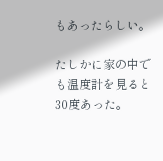もあったらしい。

たしかに家の中でも温度計を見ると30度あった。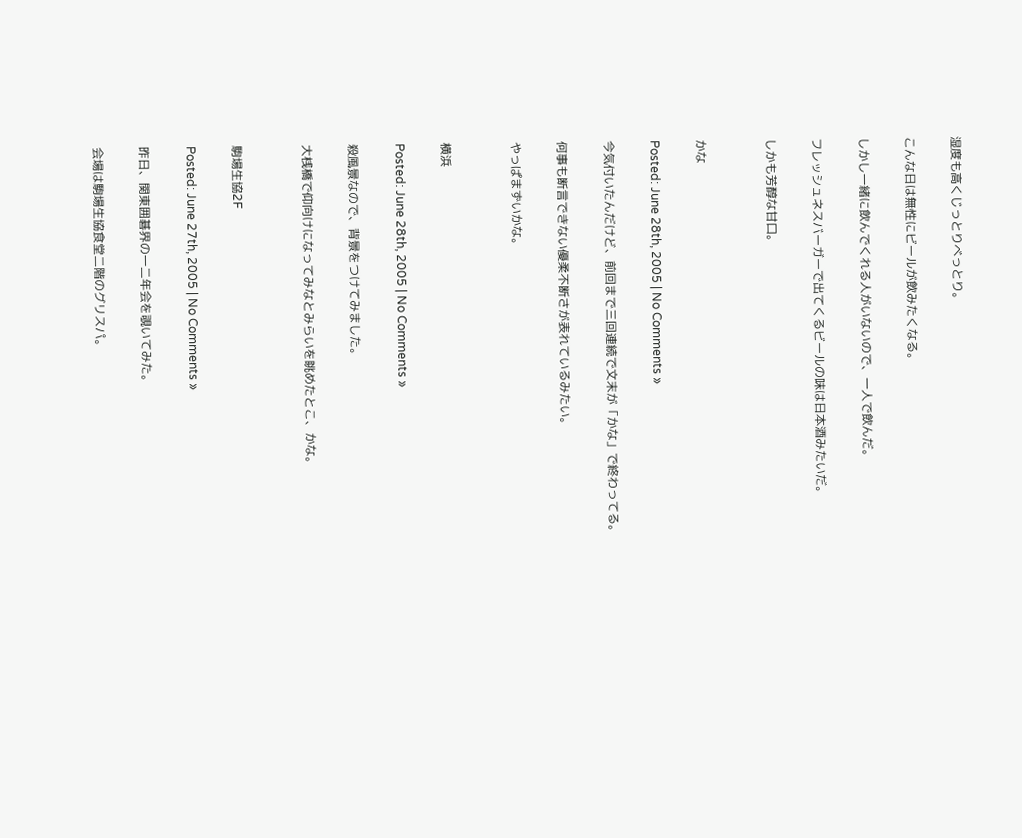湿度も高くじっとりべっとり。

こんな日は無性にビールが飲みたくなる。

しかし一緒に飲んでくれる人がいないので、一人で飲んだ。

フレッシュネスバーガーで出てくるビールの味は日本酒みたいだ。

しかも芳醇な甘口。


かな

Posted: June 28th, 2005 | No Comments »

今気付いたんだけど、前回まで三回連続で文末が「かな」で終わってる。

何事も断言できない優柔不断さが表れているみたい。

やっぱまずいかな。


横浜

Posted: June 28th, 2005 | No Comments »

殺風景なので、背景をつけてみました。

大桟橋で仰向けになってみなとみらいを眺めたとこ、かな。


駒場生協2F

Posted: June 27th, 2005 | No Comments »

昨日、関東囲碁界の一二年会を覗いてみた。

会場は駒場生協食堂二階のグリスパ。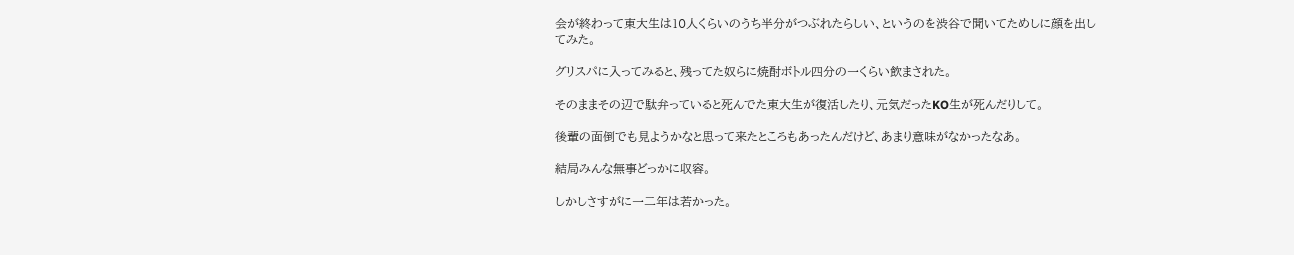会が終わって東大生は10人くらいのうち半分がつぶれたらしい、というのを渋谷で聞いてためしに顔を出してみた。

グリスパに入ってみると、残ってた奴らに焼酎ボトル四分の一くらい飲まされた。

そのままその辺で駄弁っていると死んでた東大生が復活したり、元気だったKO生が死んだりして。

後輩の面倒でも見ようかなと思って来たところもあったんだけど、あまり意味がなかったなあ。

結局みんな無事どっかに収容。

しかしさすがに一二年は若かった。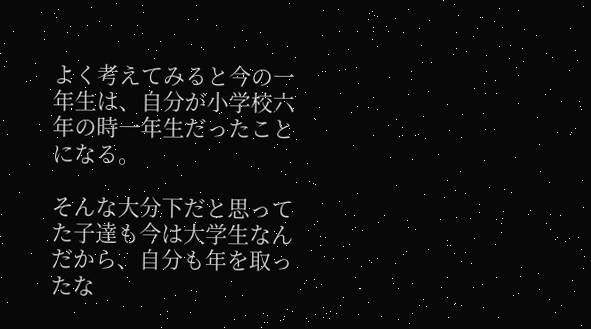よく考えてみると今の一年生は、自分が小学校六年の時一年生だったことになる。

そんな大分下だと思ってた子達も今は大学生なんだから、自分も年を取ったな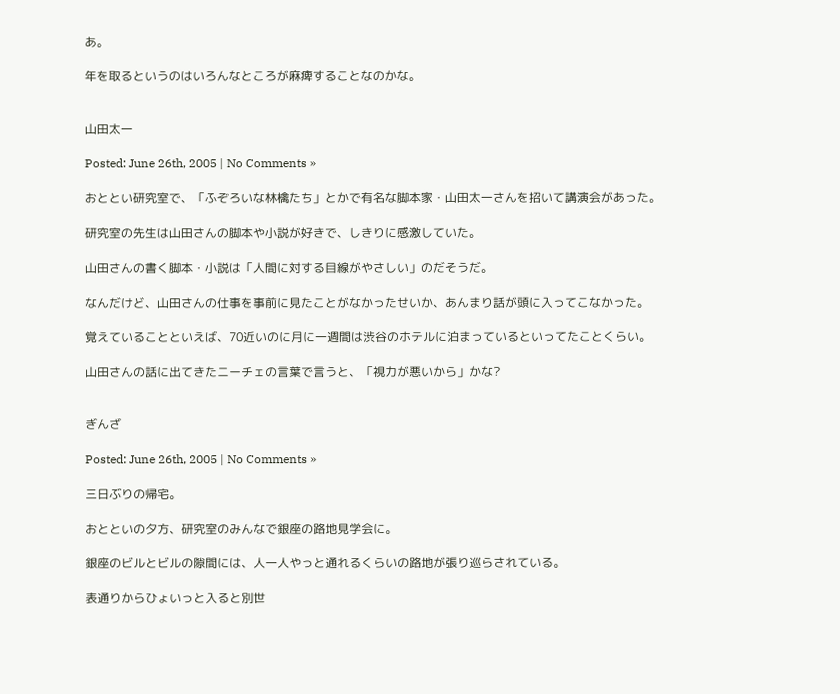あ。

年を取るというのはいろんなところが麻痺することなのかな。


山田太一

Posted: June 26th, 2005 | No Comments »

おととい研究室で、「ふぞろいな林檎たち」とかで有名な脚本家・山田太一さんを招いて講演会があった。

研究室の先生は山田さんの脚本や小説が好きで、しきりに感激していた。

山田さんの書く脚本・小説は「人間に対する目線がやさしい」のだそうだ。

なんだけど、山田さんの仕事を事前に見たことがなかったせいか、あんまり話が頭に入ってこなかった。

覚えていることといえば、70近いのに月に一週間は渋谷のホテルに泊まっているといってたことくらい。

山田さんの話に出てきたニーチェの言葉で言うと、「視力が悪いから」かな?


ぎんざ

Posted: June 26th, 2005 | No Comments »

三日ぶりの帰宅。

おとといの夕方、研究室のみんなで銀座の路地見学会に。

銀座のビルとビルの隙間には、人一人やっと通れるくらいの路地が張り巡らされている。

表通りからひょいっと入ると別世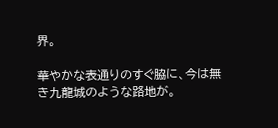界。

華やかな表通りのすぐ脇に、今は無き九龍城のような路地が。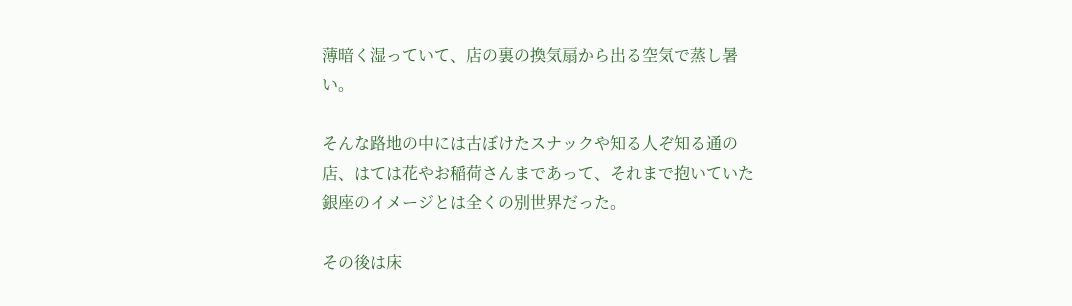薄暗く湿っていて、店の裏の換気扇から出る空気で蒸し暑い。

そんな路地の中には古ぼけたスナックや知る人ぞ知る通の店、はては花やお稲荷さんまであって、それまで抱いていた銀座のイメージとは全くの別世界だった。

その後は床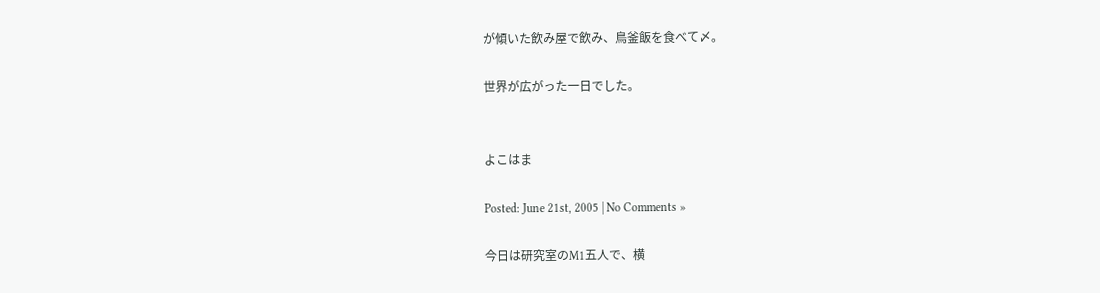が傾いた飲み屋で飲み、鳥釜飯を食べて〆。

世界が広がった一日でした。


よこはま

Posted: June 21st, 2005 | No Comments »

今日は研究室のM1五人で、横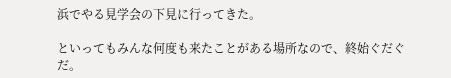浜でやる見学会の下見に行ってきた。

といってもみんな何度も来たことがある場所なので、終始ぐだぐだ。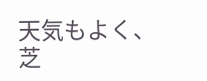天気もよく、芝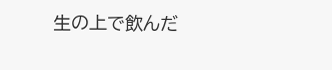生の上で飲んだ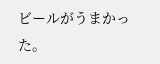ビールがうまかった。